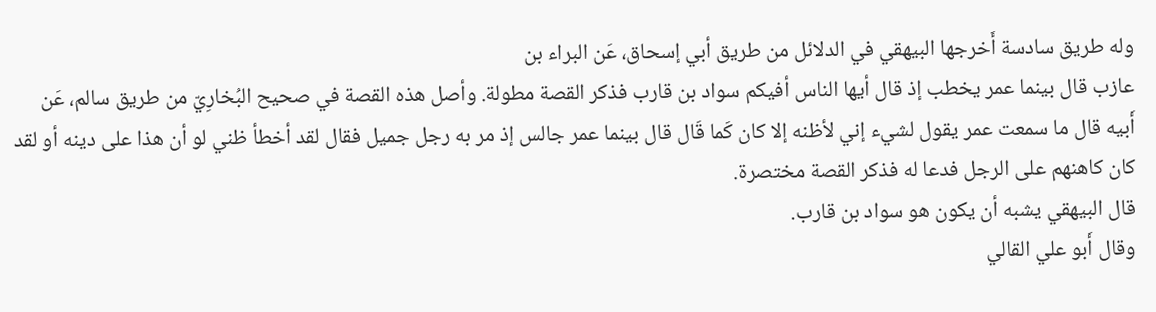وله طريق سادسة أَخرجها البيهقي في الدلائل من طريق أبي إسحاق، عَن البراء بن
عازب قال بينما عمر يخطب إذ قال أيها الناس أفيكم سواد بن قارب فذكر القصة مطولة. وأصل هذه القصة في صحيح البُخارِيّ من طريق سالم، عَن أَبيه قال ما سمعت عمر يقول لشيء إني لأظنه إلا كان كَما قَال قال بينما عمر جالس إذ مر به رجل جميل فقال لقد أخطأ ظني لو أن هذا على دينه أو لقد كان كاهنهم على الرجل فدعا له فذكر القصة مختصرة.
قال البيهقي يشبه أن يكون هو سواد بن قارب.
وقال أَبو علي القالي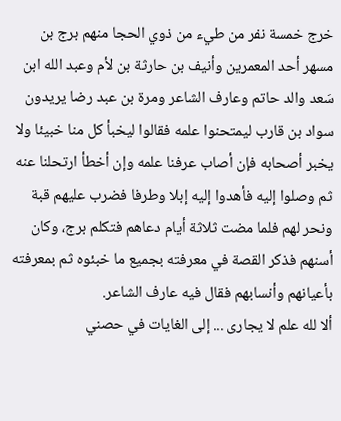خرج خمسة نفر من طيء من ذوي الحجا منهم برج بن مسهر أحد المعمرين وأنيف بن حارثة بن لأم وعبد الله ابن سَعد والد حاتم وعارف الشاعر ومرة بن عبد رضا يريدون سواد بن قارب ليمتحنوا علمه فقالوا ليخبأ كل منا خبيئا ولا يخبر أصحابه فإن أصاب عرفنا علمه وإن أخطأ ارتحلنا عنه ثم وصلوا إليه فأهدوا إليه إبلا وطرفا فضرب عليهم قبة ونحر لهم فلما مضت ثلاثة أيام دعاهم فتكلم برج، وكان أسنهم فذكر القصة في معرفته بجميع ما خبئوه ثم بمعرفته بأعيانهم وأنسابهم فقال فيه عارف الشاعر.
ألا لله علم لا يجارى ... إلى الغايات في حصني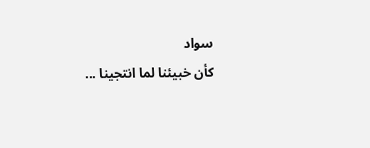سواد
كأن خبيئنا لما انتجينا ...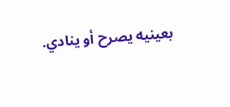بعينيه يصرح أو ينادي.